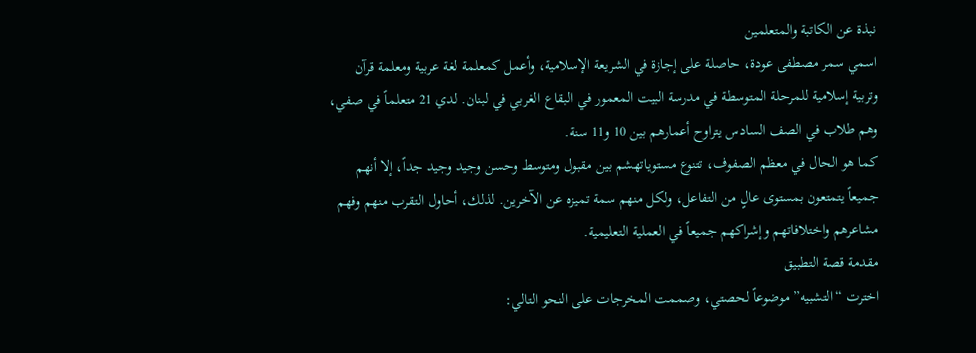نبذة عن الكاتبة والمتعلمين
اسمي سمر مصطفى عودة، حاصلة على إجازة في الشريعة الإسلامية، وأعمل كمعلمة لغة عربية ومعلمة قرآن وتربية إسلامية للمرحلة المتوسطة في مدرسة البيت المعمور في البقاع الغربي في لبنان. لدي 21 متعلماً في صفي، وهم طلاب في الصف السادس يتراوح أعمارهم بين 10 و11 سنة.
كما هو الحال في معظم الصفوف، تتنوع مستوياتهشم بين مقبول ومتوسط وحسن وجيد وجيد جداً، إلا أنهم جميعاً يتمتعون بمستوى عالٍ من التفاعل، ولكل منهم سمة تميزه عن الآخرين. لذلك، أحاول التقرب منهم وفهم مشاعرهم واختلافاتهم وإشراكهم جميعاً في العملية التعليمية.
مقدمة قصة التطبيق
اخترت “التشبيه” موضوعاً لحصتي، وصممت المخرجات على النحو التالي: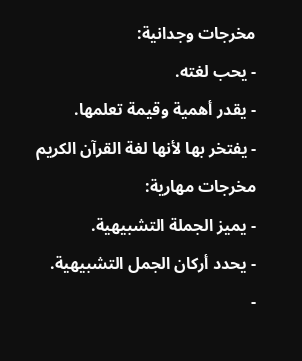مخرجات وجدانية:
- يحب لغته.
- يقدر أهمية وقيمة تعلمها.
- يفتخر بها لأنها لغة القرآن الكريم
مخرجات مهارية:
- يميز الجملة التشبيهية.
- يحدد أركان الجمل التشبيهية.
-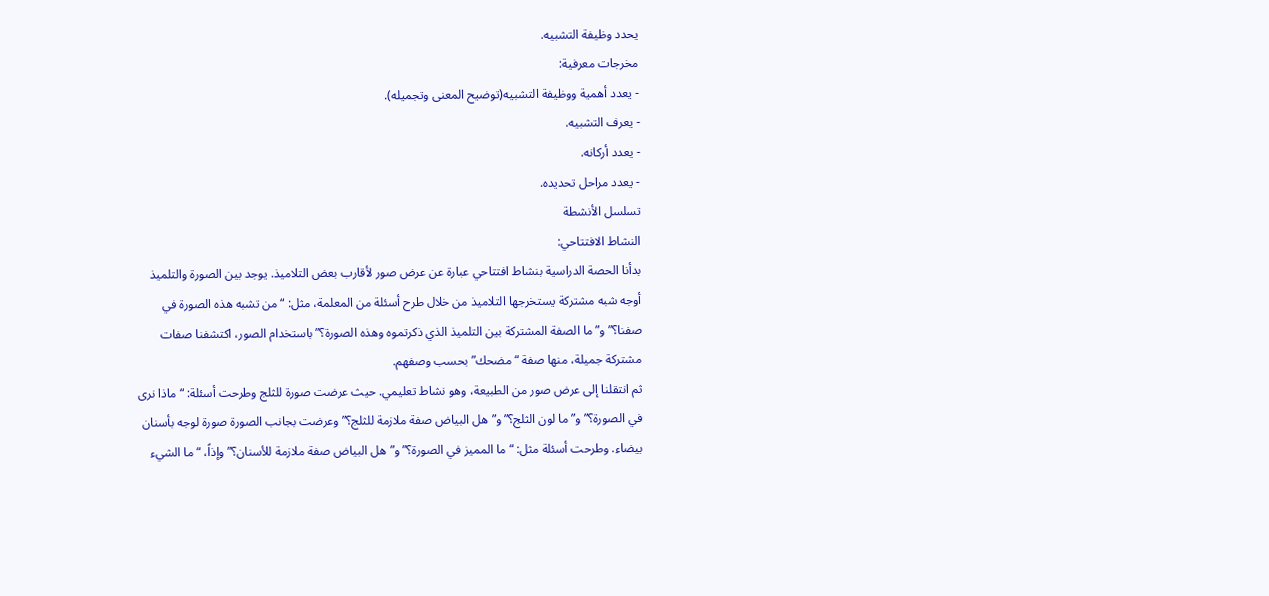يحدد وظيفة التشبيه.
مخرجات معرفية:
- يعدد أهمية ووظيفة التشبيه(توضيح المعنى وتجميله).
- يعرف التشبيه.
- يعدد أركانه.
- يعدد مراحل تحديده.
تسلسل الأنشطة
النشاط الافتتاحي:
بدأنا الحصة الدراسية بنشاط افتتاحي عبارة عن عرض صور لأقارب بعض التلاميذ. يوجد بين الصورة والتلميذ أوجه شبه مشتركة يستخرجها التلاميذ من خلال طرح أسئلة من المعلمة، مثل: “من تشبه هذه الصورة في صفنا؟” و”ما الصفة المشتركة بين التلميذ الذي ذكرتموه وهذه الصورة؟” باستخدام الصور، اكتشفنا صفات مشتركة جميلة، منها صفة “مضحك” بحسب وصفهم.
ثم انتقلنا إلى عرض صور من الطبيعة، وهو نشاط تعليمي. حيث عرضت صورة للثلج وطرحت أسئلة: “ماذا نرى في الصورة؟” و”ما لون الثلج؟” و”هل البياض صفة ملازمة للثلج؟” وعرضت بجانب الصورة صورة لوجه بأسنان بيضاء. وطرحت أسئلة مثل: “ما المميز في الصورة؟” و”هل البياض صفة ملازمة للأسنان؟” وإذاً، “ما الشيء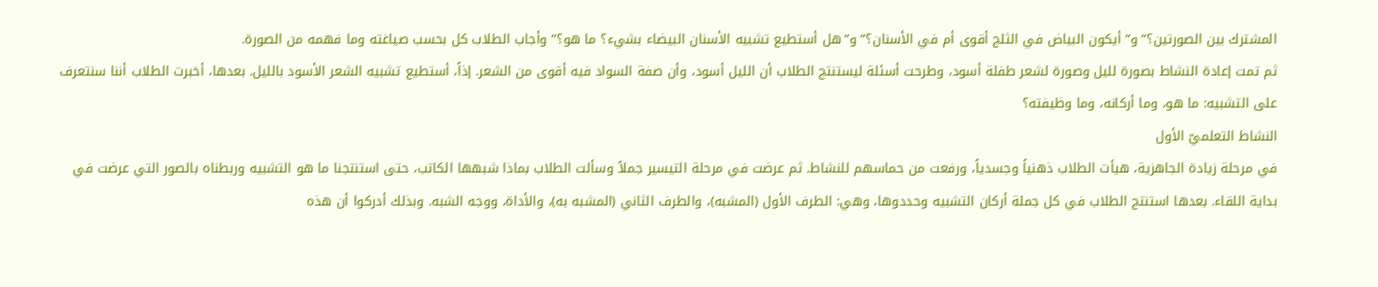المشترك بين الصورتين؟” و”أيكون البياض في الثلج أقوى أم في الأسنان؟” و”هل أستطيع تشبيه الأسنان البيضاء بشيء؟ ما هو؟” وأجاب الطلاب كل بحسب صياغته وما فهمه من الصورة.
ثم تمت إعادة النشاط بصورة لليل وصورة لشعر طفلة أسود، وطرحت أسئلة ليستنتج الطلاب أن الليل أسود، وأن صفة السواد فيه أقوى من الشعر. إذاً، أستطيع تشبيه الشعر الأسود بالليل. بعدها، أخبرت الطلاب أننا سنتعرف على التشبيه: ما هو، وما أركانه، وما وظيفته؟
النشاط التعلميّ الأول
في مرحلة زيادة الجاهزية، هيأت الطلاب ذهنياً وجسدياً، ورفعت من حماسهم للنشاط. ثم عرضت في مرحلة التيسير جملاً وسألت الطلاب بماذا شبهها الكاتب، حتى استنتجنا ما هو التشبيه وربطناه بالصور التي عرضت في بداية اللقاء. بعدها استنتج الطلاب في كل جملة أركان التشبيه وحددوها، وهي: الطرف الأول (المشبه)، والطرف الثاني (المشبه به)، والأداة، ووجه الشبه. وبذلك أدركوا أن هذه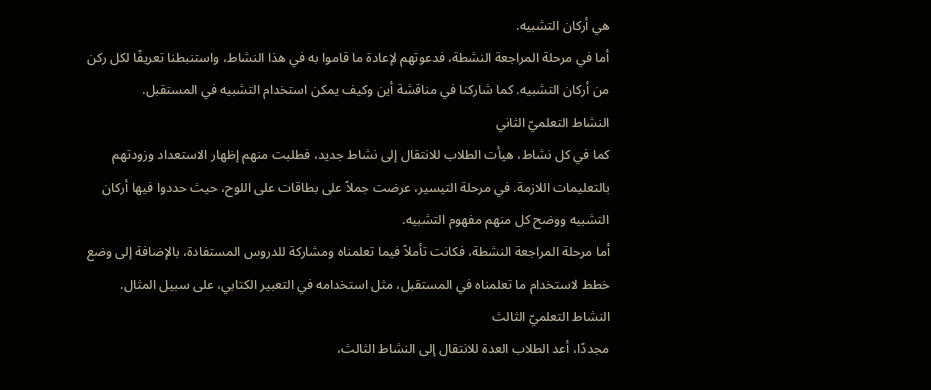هي أركان التشبيه.
أما في مرحلة المراجعة النشطة، فدعوتهم لإعادة ما قاموا به في هذا النشاط، واستنبطنا تعريفًا لكل ركن من أركان التشبيه. كما شاركنا في مناقشة أين وكيف يمكن استخدام التشبيه في المستقبل.
النشاط التعلميّ الثاني
كما في كل نشاط، هيأت الطلاب للانتقال إلى نشاط جديد، فطلبت منهم إظهار الاستعداد وزودتهم بالتعليمات اللازمة. في مرحلة التيسير، عرضت جملاً على بطاقات على اللوح، حيث حددوا فيها أركان التشبيه ووضح كل منهم مفهوم التشبيه.
أما مرحلة المراجعة النشطة، فكانت تأملاً فيما تعلمناه ومشاركة للدروس المستفادة، بالإضافة إلى وضع خطط لاستخدام ما تعلمناه في المستقبل، مثل استخدامه في التعبير الكتابي، على سبيل المثال.
النشاط التعلميّ الثالث
مجددًا، أعد الطلاب العدة للانتقال إلى النشاط الثالث،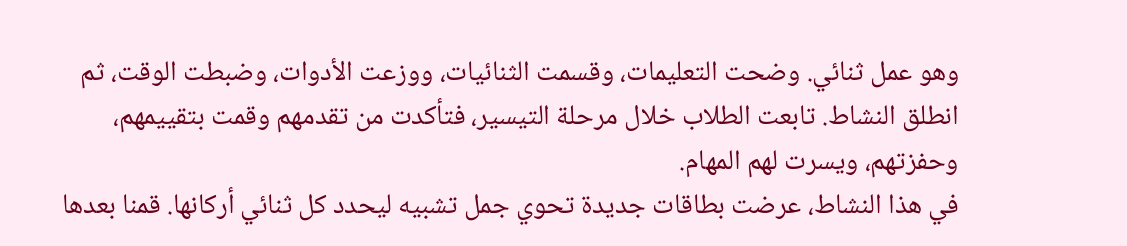وهو عمل ثنائي. وضحت التعليمات، وقسمت الثنائيات، ووزعت الأدوات، وضبطت الوقت، ثم انطلق النشاط. تابعت الطلاب خلال مرحلة التيسير، فتأكدت من تقدمهم وقمت بتقييمهم، وحفزتهم، ويسرت لهم المهام.
في هذا النشاط، عرضت بطاقات جديدة تحوي جمل تشبيه ليحدد كل ثنائي أركانها. قمنا بعدها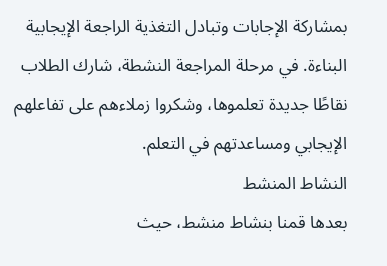بمشاركة الإجابات وتبادل التغذية الراجعة الإيجابية البناءة. في مرحلة المراجعة النشطة، شارك الطلاب نقاطًا جديدة تعلموها، وشكروا زملاءهم على تفاعلهم الإيجابي ومساعدتهم في التعلم.
النشاط المنشط
بعدها قمنا بنشاط منشط، حيث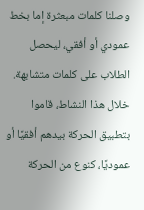وصلنا كلمات مبعثرة إما بخط عمودي أو أفقي، ليحصل الطلاب على كلمات متشابهة. خلال هذا النشاط، قاموا بتطبيق الحركة بيدهم أفقيًا أو عموديًا، كنوع من الحركة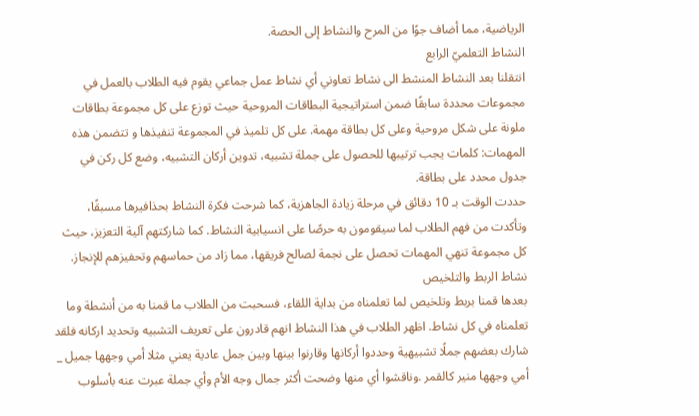الرياضية، مما أضاف جوًا من المرح والنشاط إلى الحصة.
النشاط التعلميّ الرابع
انتقلنا بعد النشاط المنشط الى نشاط تعاوني أي نشاط عمل جماعي يقوم فيه الطلاب بالعمل في مجموعات محددة سابقًا ضمن استراتيجية البطاقات المروحية حيث توزع على كل مجموعة بطاقات ملونة على شكل مروحية وعلى كل بطاقة مهمة. على كل تلميذ في المجموعة تنفيذها و تتضمن هذه المهمات: كلمات يجب ترتيبها للحصول على جملة تشبيه، تدوين أركان التشبيه، وضع كل ركن في جدول محدد على بطاقة.
حددت الوقت بـ 10 دقائق في مرحلة زيادة الجاهزية، كما شرحت فكرة النشاط بحذافيرها مسبقًا، وتأكدت من فهم الطلاب لما سيقومون به حرصًا على انسيابية النشاط. كما شاركتهم آلية التعزيز، حيث كل مجموعة تنهي المهمات تحصل على نجمة لصالح فريقها، مما زاد من حماسهم وتحفيزهم للإنجاز.
نشاط الربط والتلخيص
بعدها قمنا بربط وتلخيص لما تعلمناه من بداية اللقاء، فسحبت من الطلاب ما قمنا به من أنشطة وما تعلمناه في كل نشاط. اظهر الطلاب في هذا النشاط انهم قادرون على تعريف التشبيه وتحديد اركانه فلقد شارك بعضهم جملًا تشبيهية وحددوا أركانها وقارنوا بينها وبين جمل عادية يعني مثلا أمي وجهها جميل _ أمي وجهها منير كالقمر .وناقشوا أي منها وضحت أكثر جمال وجه الأم وأي جملة عبرت عنه بأسلوب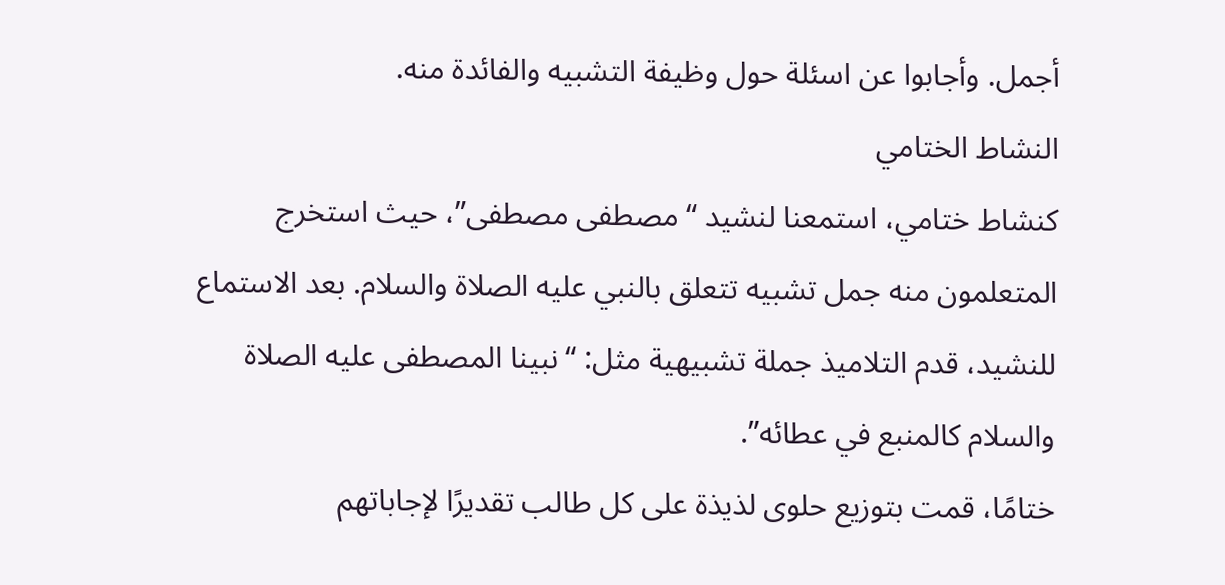أجمل. وأجابوا عن اسئلة حول وظيفة التشبيه والفائدة منه.
النشاط الختامي
كنشاط ختامي، استمعنا لنشيد “مصطفى مصطفى”، حيث استخرج المتعلمون منه جمل تشبيه تتعلق بالنبي عليه الصلاة والسلام. بعد الاستماع للنشيد، قدم التلاميذ جملة تشبيهية مثل: “نبينا المصطفى عليه الصلاة والسلام كالمنبع في عطائه”.
ختامًا، قمت بتوزيع حلوى لذيذة على كل طالب تقديرًا لإجاباتهم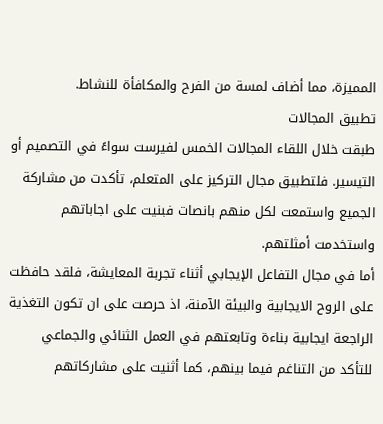المميزة، مما أضاف لمسة من الفرح والمكافأة للنشاط.
تطبيق المجالات
طبقت خلال اللقاء المجالات الخمس لفيرست سواءً في التصميم أو التيسير. فلتطبيق مجال التركيز على المتعلم، تأكدت من مشاركة الجميع واستمعت لكل منهم بانصات فبنيت على اجاباتهم واستخدمت أمثلتهم.
أما في مجال التفاعل الإيجابي أثناء تجربة المعايشة، فلقد حافظت على الروح الايجابية والبيئة الآمنة، اذ حرصت على ان تكون التغذية الراجعة ايجابية بناءة وتابعتهم في العمل الثنائي والجماعي للتأكد من التناغم فيما بينهم، كما أثنيت على مشاركاتهم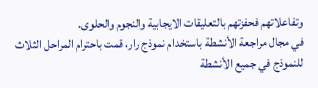وتفاعلاتهم فحفزتهم بالتعليقات الايجابية والنجوم والحلوى.
في مجال مراجعة الأنشطة باستخدام نموذج رار، قمت باحترام المراحل الثلاث للنموذج في جميع الأنشطة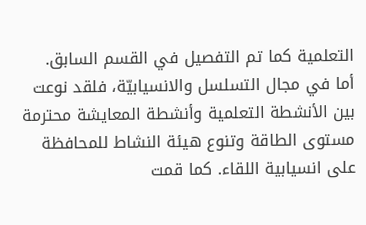التعلمية كما تم التفصيل في القسم السابق.
أما في مجال التسلسل والانسيابيّة، فلقد نوعت بين الأنشطة التعلمية وأنشطة المعايشة محترمة مستوى الطاقة وتنوع هيئة النشاط للمحافظة على انسيابية اللقاء. كما قمت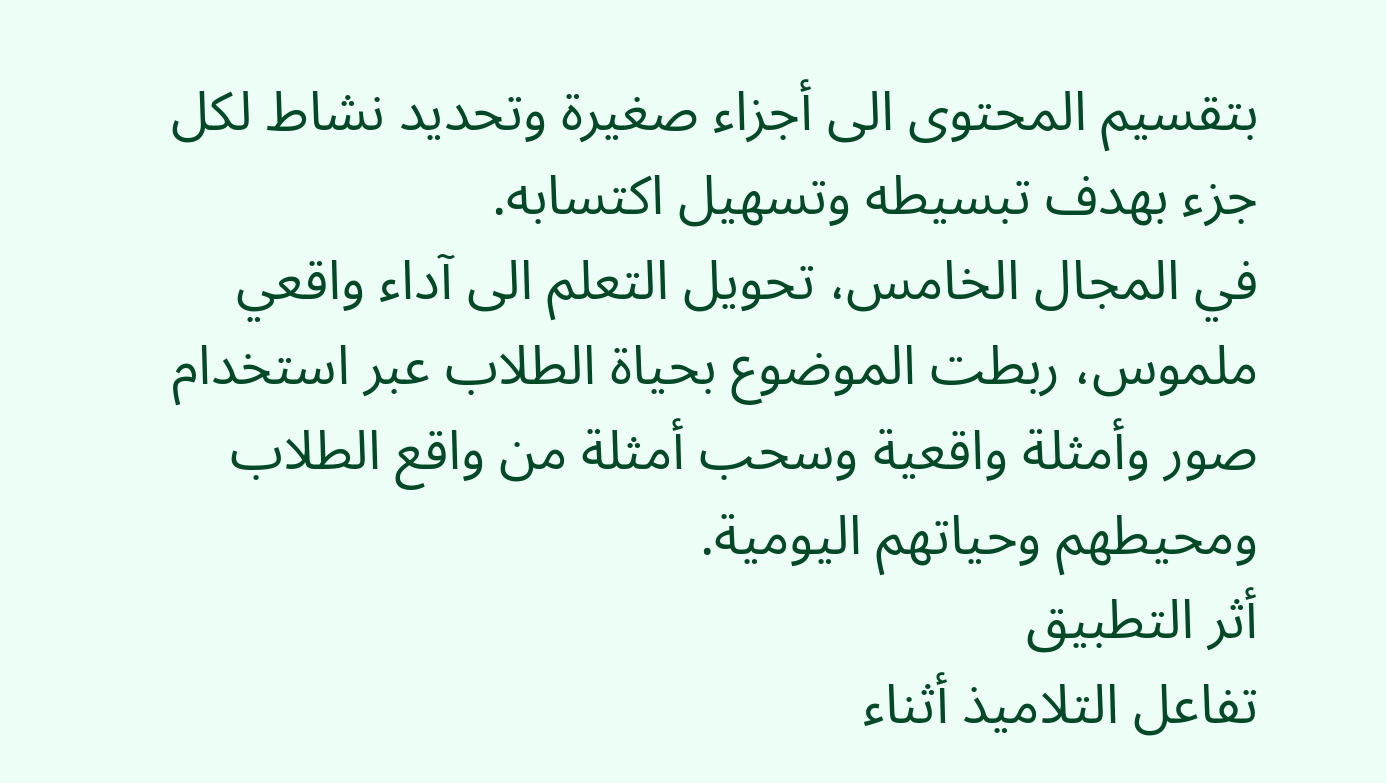بتقسيم المحتوى الى أجزاء صغيرة وتحديد نشاط لكل جزء بهدف تبسيطه وتسهيل اكتسابه.
في المجال الخامس، تحويل التعلم الى آداء واقعي ملموس، ربطت الموضوع بحياة الطلاب عبر استخدام صور وأمثلة واقعية وسحب أمثلة من واقع الطلاب ومحيطهم وحياتهم اليومية.
أثر التطبيق
تفاعل التلاميذ أثناء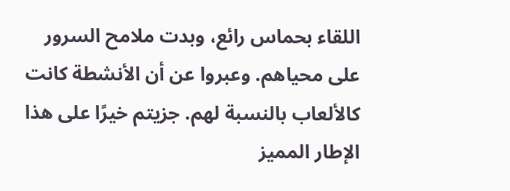اللقاء بحماس رائع، وبدت ملامح السرور على محياهم. وعبروا عن أن الأنشطة كانت كالألعاب بالنسبة لهم. جزيتم خيرًا على هذا الإطار المميز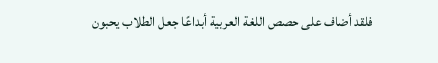فلقد أضاف على حصص اللغة العربية أبداعًا جعل الطلاب يحبون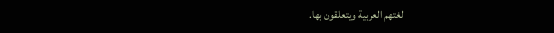لغتهم العربية ويتعلقون بها.